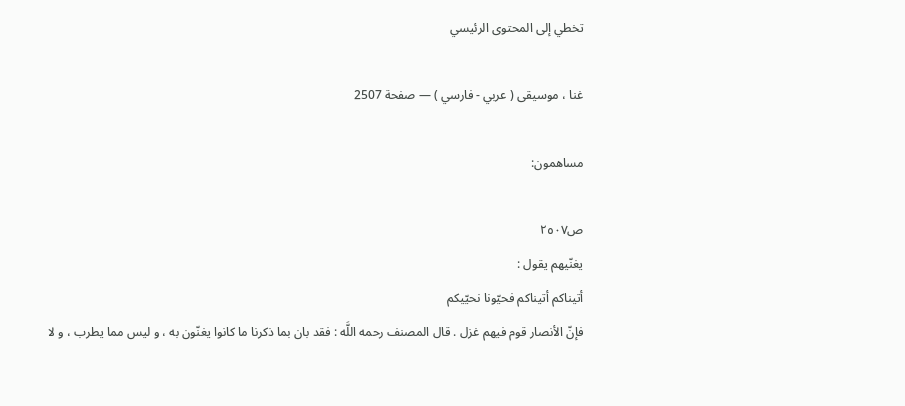تخطي إلى المحتوى الرئيسي

غنا ، موسيقى ( عربي - فارسي ) — صفحة 2507

مساهمون:

ص٢٥٠٧
يغنّيهم يقول :
أتيناكم أتيناكم فحيّونا نحيّيكم
فإنّ الأنصار قوم فيهم غزل . قال المصنف رحمه اللَّه : فقد بان بما ذكرنا ما كانوا يغنّون به ، و ليس مما يطرب ، و لا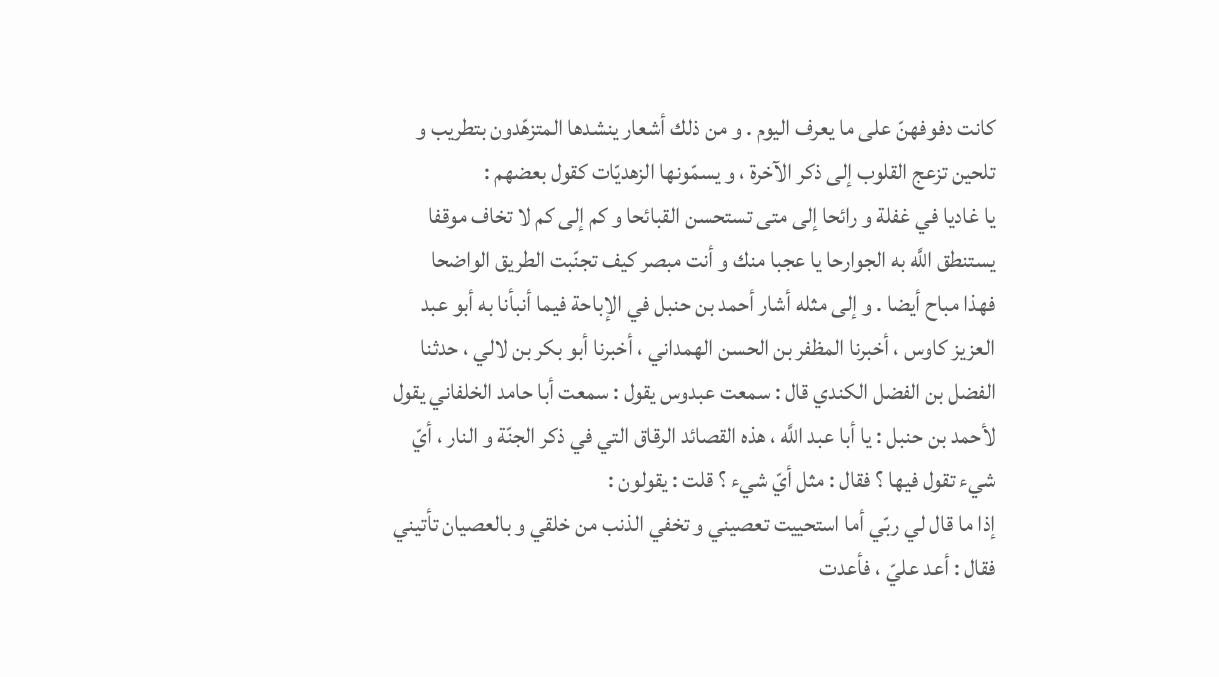كانت دفوفهنّ على ما يعرف اليوم . و من ذلك أشعار ينشدها المتزهّدون بتطريب و تلحين تزعج القلوب إلى ذكر الآخرة ، و يسمّونها الزهديّات كقول بعضهم :
يا غاديا في غفلة و رائحا إلى متى تستحسن القبائحا و كم إلى كم لا تخاف موقفا يستنطق اللَّه به الجوارحا يا عجبا منك و أنت مبصر كيف تجنّبت الطريق الواضحا
فهذا مباح أيضا . و إلى مثله أشار أحمد بن حنبل في الإباحة فيما أنبأنا به أبو عبد العزيز كاوس ، أخبرنا المظفر بن الحسن الهمداني ، أخبرنا أبو بكر بن لالي ، حدثنا الفضل بن الفضل الكندي قال : سمعت عبدوس يقول : سمعت أبا حامد الخلفاني يقول لأحمد بن حنبل : يا أبا عبد اللَّه ، هذه القصائد الرقاق التي في ذكر الجنّة و النار ، أيّ شيء تقول فيها ؟ فقال : مثل أيّ شيء ؟ قلت : يقولون :
إذا ما قال لي ربّي أما استحييت تعصيني و تخفي الذنب من خلقي و بالعصيان تأتيني
فقال : أعد عليّ ، فأعدت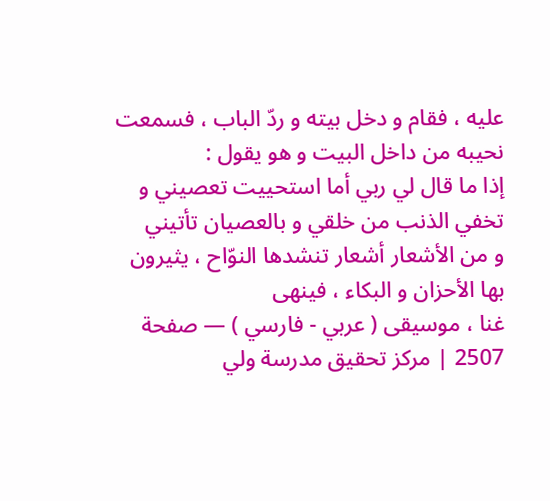عليه ، فقام و دخل بيته و ردّ الباب ، فسمعت نحيبه من داخل البيت و هو يقول :
إذا ما قال لي ربي أما استحييت تعصيني و تخفي الذنب من خلقي و بالعصيان تأتيني
و من الأشعار أشعار تنشدها النوّاح ، يثيرون بها الأحزان و البكاء ، فينهى
غنا ، موسيقى ( عربي - فارسي ) — صفحة 2507 | مركز تحقيق مدرسة ولي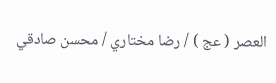العصر ( عج ) / رضا مختاري / محسن صادقي